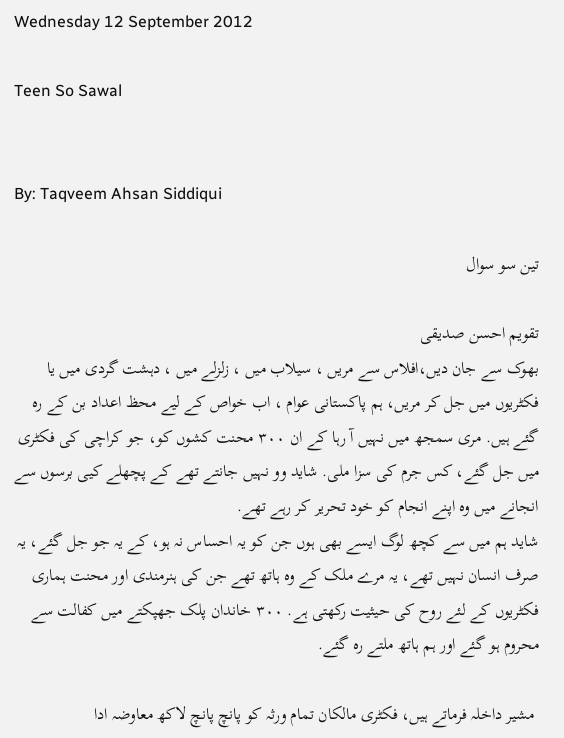Wednesday 12 September 2012

Teen So Sawal


By: Taqveem Ahsan Siddiqui

تین سو سوال

تقویم احسن صدیقی
بھوک سے جان دیں،افلاس سے مریں ، سیلاب میں ، زلزلے میں ، دہشت گردی میں یا فکٹریوں میں جل کر مریں، ہم پاکستانی عوام ، اب خواص کے لیے محظ اعداد بن کے رہ گئے ہیں. مری سمجھ میں نہیں آ رہا کے ان ٣٠٠ محنت کشوں کو، جو کراچی کی فکٹری میں جل گئے، کس جرم کی سزا ملی. شاید وو نہیں جانتے تھے کے پچھلے کیی برسوں سے انجانے میں وہ اپنے انجام کو خود تحریر کر رہے تھے.
شاید ہم میں سے کچھ لوگ ایسے بھی ہوں جن کو یہ احساس نہ ہو، کے یہ جو جل گئے، یہ صرف انسان نہیں تھے، یہ مرے ملک کے وہ ہاتھ تھے جن کی ہنرمندی اور محنت ہماری فکٹریوں کے لئے روح کی حیثیت رکھتی ہے. ٣٠٠ خاندان پلک جھپکتے میں کفالت سے محروم ہو گئے اور ہم ہاتھ ملتے رہ گئے.

 مشیر داخلہ فرماتے ہیں، فکٹری مالکان تمام ورثہ کو پانچ پانچ لاکھ معاوضہ ادا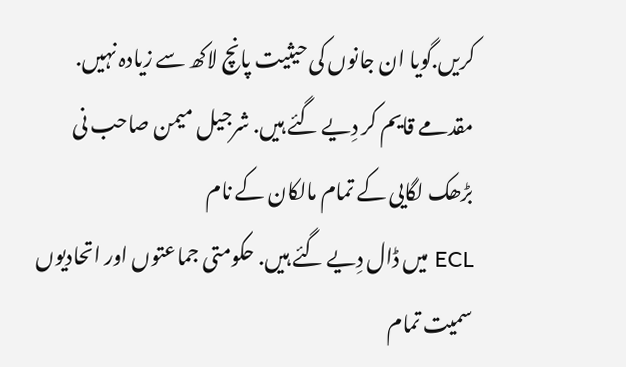کریں.گویا ان جانوں کی حیثیت پانچ لاکھ سے زیادہ نہیں. مقدمے قایم کر دِیے گئے ہیں. شرجیل میمن صاحب نی بڑھک لگایی کے تمام مالکان کے نام
ECL میں ڈال دِیے گئے ہیں. حکومتی جماعتوں اور اتحادیوں سمیت تمام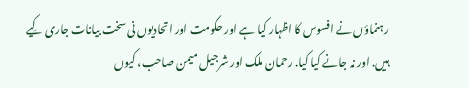رہنماؤں نے افسوس کا اظہار کیا ہے اور حکومت اور اتحادیوں نی سخت بیانات جاری کِیے ہیں. اور نہ جانے کیا کیا. رحمان ملک اور شرجیل میمن صاحب، کیوں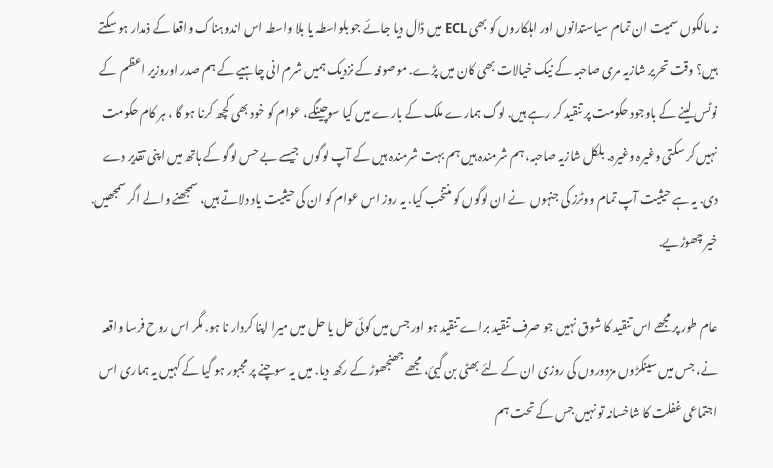نہ مالکوں سمیت ان تمام سیاستدانوں اور اہلکاروں کو بھی ECL میں ڈال دیا جائے جو بلواسطہ یا بلا واسطہ اس اندوہناک واقعا کے ذمدار ہو سکتے ہیں؟ وقت تحریر شازیہ مری صاحبہ کے نیک خیالات بھی کان میں پڑے. موصوفہ کے نزدیک ہمیں شرم انی چاہیے کے ہم صدر اوروزیر اعظم  کے نوٹس لینے کے باوجود حکومت پر تنقید کر رہے ہیں. لوگ ہمارے ملک کے بارے میں کیا سوچینگے، عوام کو خود بھی کچھ کرنا ہو گا ، ہر کام حکومت نہیں کر سکتی وغیرہ وغیرہ. بلکل شازیہ صاحبہ، ہم شرمندہ ہیں ہم بہت شرمندہ ہیں کے آپ لوگوں  جیسے بے حس لوگو کے ہاتھ میں اپنی تقدیر دے دی. یہ ہے حیثیت آپ تمام ووٹرز کی جنہوں  نے ان لوگوں کو منتخب کیا. یہ روز اس عوام کو ان کی حیثیت یاد دلاتے ہیں، سمجھنے والے اگر سمجھیں. خیر چھوڑیے.

عام طور پر مجھے اس تنقید کا شوق نہیں جو صرف تنقید براے تنقید ہو اور جس میں کوئی حل یا حل میں میرا اپنا کردار نا ہو. مگر اس روح فرسا واقعہ نے، جس میں سینکڑوں مزدوروں کی روزی ان کے لئے بھٹی بن گیئ، مجھے جھنجھوڑ کے رکھ دیا. میں یہ سوچنے پر مجبور ہو گیا کے کہیں یہ ہماری اس اجتماعی غفلت کا شاخسانہ تو نہیں جس کے تحت ہم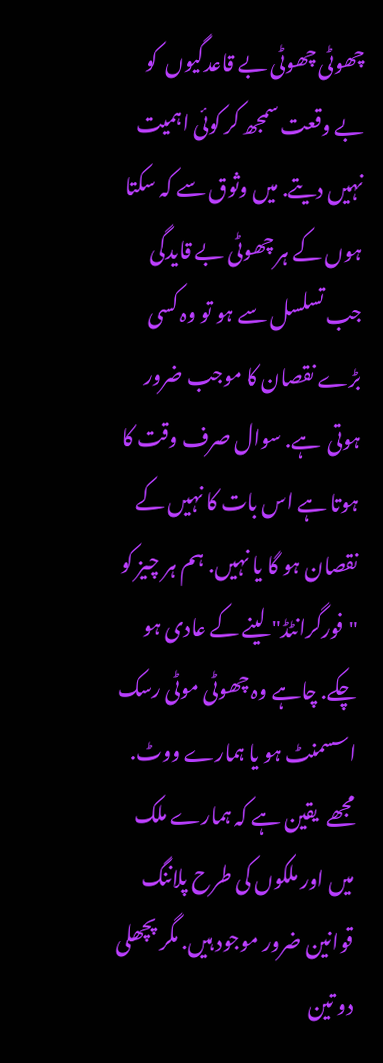چھوٹی چھوٹی بے قاعدگیوں  کو بے وقعت سمجھ کر کوئی اہمیت نہیں دیتے. میں وثوق سے کہ سکتا ہوں کے ہر چھوٹی بے قایدگی جب تسلسل سے ہو تو وہ کسی بڑے نقصان کا موجب ضرور ہوتی  ہے. سوال صرف وقت کا ہوتا ہے اس بات کا نہیں کے نقصان ہو گا یا نہیں. ہم ہر چیز کو "فورگرانٹڈ" لینے کے عادی ہو چکے. چاہے وہ چھوٹی موٹی رسک اسسمنٹ ہو یا ہمارے ووٹ. مجھے  یقین ہے کہ ہمارے ملک میں اور ملکوں کی طرح پلاننگ قوانین ضرور موجود ہیں. مگر پچھلی دو تین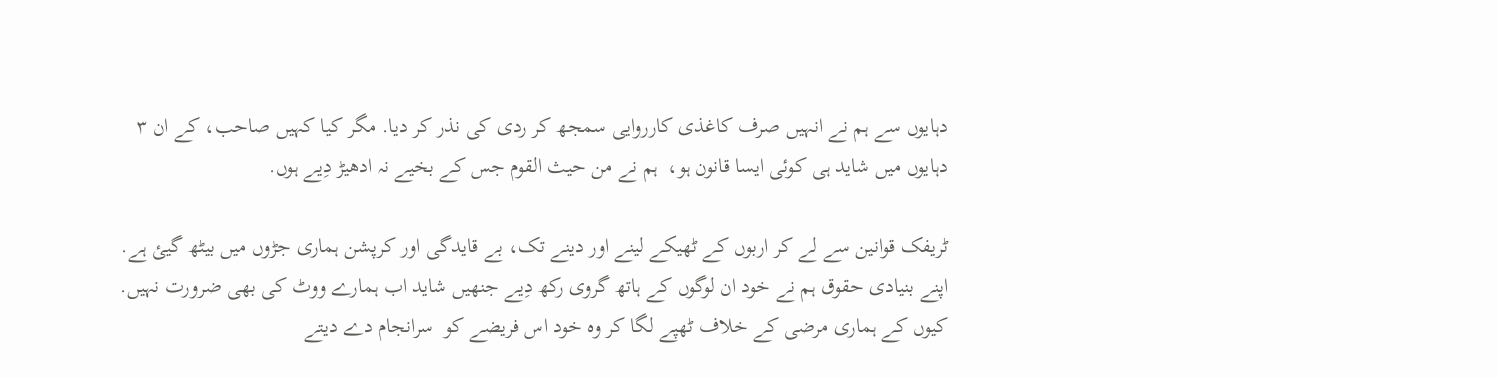دہایوں سے ہم نے انہیں صرف کاغذی کارروایی سمجھ کر ردی کی نذر کر دیا. مگر کیا کہیں صاحب، کے ان ٣ دہایوں میں شاید ہی کوئی ایسا قانون ہو،  ہم نے من حیث القوم جس کے بخیے نہ ادھیڑ دِیے ہوں.

ٹریفک قوانین سے لے کر اربوں کے ٹھیکے لینے اور دینے تک، بے قایدگی اور کرپشن ہماری جڑوں میں بیٹھ گیئ ہے. اپنے بنیادی حقوق ہم نے خود ان لوگوں کے ہاتھ گروی رکھ دِیے جنھیں شاید اب ہمارے ووٹ کی بھی ضرورت نہیں. کیوں کے ہماری مرضی کے خلاف ٹھپے لگا کر وہ خود اس فریضے کو  سرانجام دے دیتے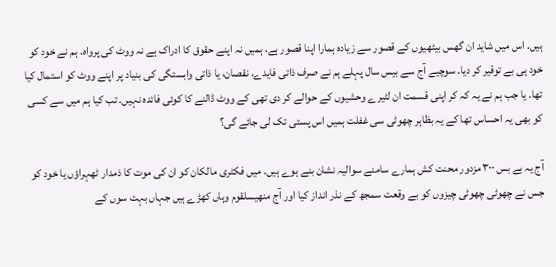ہیں. اس میں شاید ان گھس بیٹھیوں کے قصور سے زیادہ ہمارا اپنا قصور ہے، ہمیں نہ اپنے حقوق کا ادراک ہے نہ ووٹ کی پرواہ. ہم نے خود کو خود ہی بے توقیر کر دیا. سوچیے آج سے بیس سال پہلے ہم نے صرف ذاتی فایدے، نقصان، یا ذاتی وابستگی کی بنیاد پر اپنے ووٹ کو استمال کیا تھا. یا جب ہم نے یہ کہ کر اپنی قسمت ان لٹیرے وحشیوں کے حوالے کر دی تھی کے ووٹ ڈالنے کا کوئی فائدہ نہیں. تب کیا ہم میں سے کسی کو بھی یہ احساس تھا کے یہ بظاہر چھوٹی سی غفلت ہمیں اس پستی تک لی جائے گی؟

آج یہ بے بس ٣٠٠ مزدور محنت کش ہمارے سامنے سوالیہ نشان بنے ہوے ہیں. میں فکٹری مالکان کو ان کی موت کا ذمدار ٹھہراؤں یا خود کو جس نے چھوٹی چھوٹی چیزوں کو بے وقعت سمجھ کے نذر انداز کیا اور آج منھیسلقوم وہاں کھڑے ہیں جہاں بہت سوں کے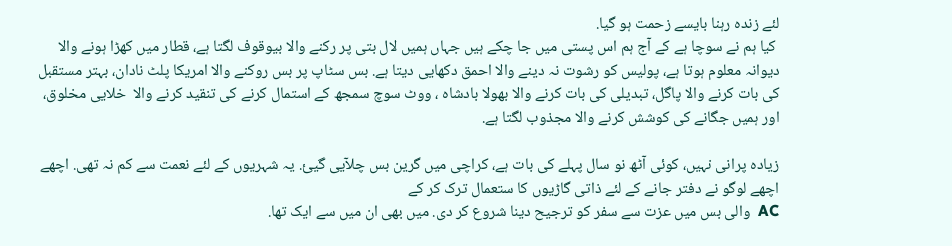لئے زندہ رہنا بایسے زحمت ہو گیا.
 کیا ہم نے سوچا ہے کے آج ہم اس پستی میں جا چکے ہیں جہاں ہمیں لال بتی پر رکنے والا بیوقوف لگتا ہے، قطار میں کھڑا ہونے والا دیوانہ معلوم ہوتا ہے، پولیس کو رشوت نہ دینے والا احمق دکھایی دیتا ہے. بس سٹاپ پر بس روکنے والا امریکا پلٹ نادان، بہتر مستقبل کی بات کرنے والا پاگل، تبدیلی کی بات کرنے والا بھولا بادشاہ ، ووٹ سوچ سمجھ کے استمال کرنے کی تنقید کرنے والا  خلایی مخلوق، اور ہمیں جگانے کی کوشش کرنے والا مجذوب لگتا ہے.

زیادہ پرانی نہیں، کوئی آٹھ نو سال پہلے کی بات ہے، کراچی میں گرین بس چلآیی گیئ. یہ شہریوں کے لئے نعمت سے کم نہ تھی. اچھے اچھے لوگو نے دفتر جانے کے لئے ذاتی گاڑیوں کا ستعمال ترک کر کے
AC  والی بس میں عزت سے سفر کو ترجیح دینا شروع کر دی. میں بھی ان میں سے ایک تھا.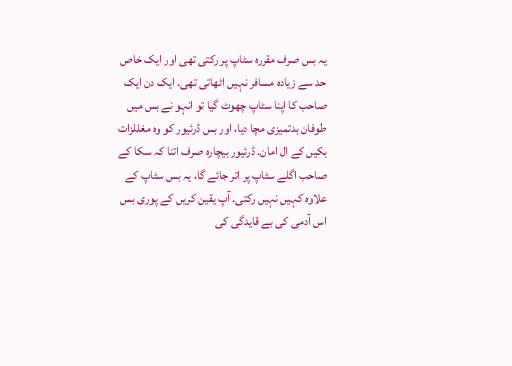یہ بس صرف مقررہ سٹاپ پر رکتی تھی اور ایک خاص حد سے زیادہ مسافر نہیں اٹھاتی تھی. ایک دن ایک صاحب کا اپنا سٹاپ چھوٹ گیا تو انہو نے بس میں طوفان بدتمیزی مچا دیا، اور بس ڈرئیور کو وہ مغللزات بکیں کے ال امان. ڈرئیور بیچارہ صرف اتنا کہ سکا کے صاحب اگلے سٹاپ پر اتر جائے گا، یہ بس سٹاپ کے علاوہ کہیں نہیں رکتی. آپ یقین کریں کے پوری بس اس آدمی کی بے قایدگی کی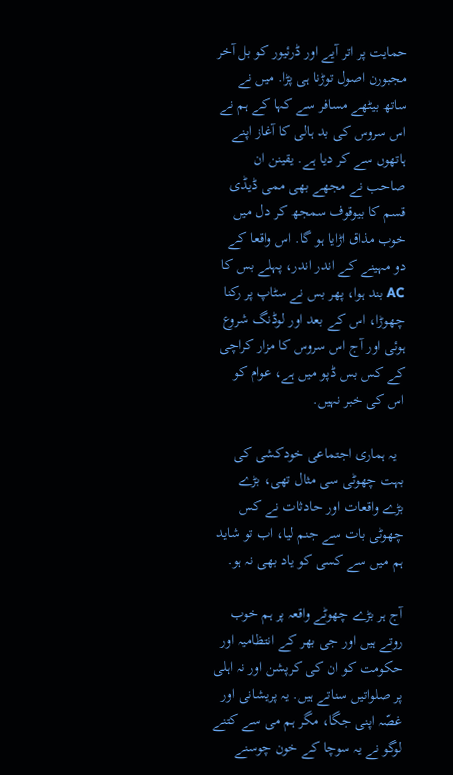حمایت پر اتر آیے اور ڈرئیور کو بل آخر مجبورن اصول توڑنا ہی پڑا. میں نے ساتھ بیٹھے مسافر سے کہا کے ہم نے اس سروس کی بد ہالی کا آغاز اپنے ہاتھوں سے کر دیا ہے. یقینن ان صاحب نے مجھے بھی ممی ڈیڈی قسم کا بیوقوف سمجھ کر دل میں خوب مذاق اڑایا ہو گا. اس واقعا کے دو مہینے کے اندر اندر، پہلے بس کا AC بند ہوا، پھر بس نے سٹاپ پر رکنا چھوڑا، اس کے بعد اور لوڈنگ شروع ہوئی اور آج اس سروس کا مزار کراچی کے کس بس ڈپو میں ہے، عوام کو اس کی خبر نہیں.

  یہ ہماری اجتماعی خودکشی کی بہت چھوٹی سی مثال تھی، بڑے بڑے واقعات اور حادثات نے کس چھوٹی بات سے جنم لیا، اب تو شاید ہم میں سے کسی کو یاد بھی نہ ہو.

آج ہر بڑے چھوٹے واقعہ پر ہم خوب روتے ہیں اور جی بھر کے انتظامیہ اور حکومت کو ان کی کرپشن اور نہ اہلی پر صلواتیں سناتے ہیں. یہ پریشانی اور غصّہ اپنی جگا، مگر ہم می سے کتنے لوگو نے یہ سوچا کے خون چوسنے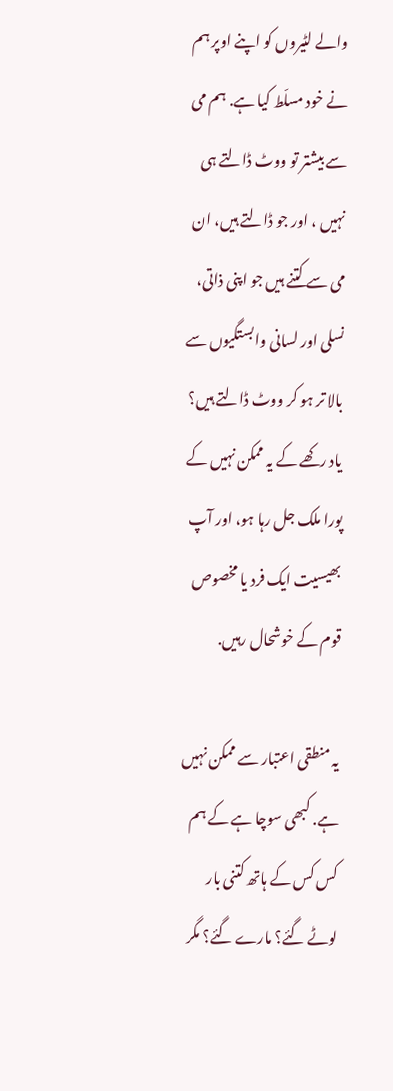والے لٹیروں کو اپنے اوپر ہم نے خود مسلّط کیا ہے. ہم می سے بیشتر تو ووٹ ڈالتے ہی نہیں ، اور جو ڈالتے ہیں، ان می سے کتنے ہیں جو اپنی ذاتی، نسلی اور لسانی وابستگیوں سے بالا تر ہو کر ووٹ ڈالتے ہیں؟ یاد رکھے کے یہ ممکن نہیں کے پورا ملک جل رہا ہو، اور آپ بھیسیت ایک فرد یا مخصوص قوم کے خوشحال رہیں.

یہ منطقی اعتبار سے ممکن نہیں ہے. کبھی سوچا ہے کے ہم کس کس کے ہاتھ کتنی بار لوٹے گئے؟ مارے گئے؟ مگر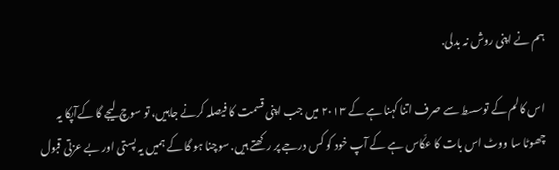ہم نے اپنی روش نہ بدلی.

اس کالم کے توسسط سے صرف اتنا کہنا ہے کے ٢٠١٣ میں جب اپنی قسمت کا فیصلہ کرنے جاہیں، تو سوچ لیجے گا کےآپکا یہ چھوٹا سا ووٹ اس بات کا عکّاس ہے کے آپ خود کو کس درجے پر رکھتے ہیں. سوچنا ہو گا کے ہمیں یہ پستی اور بے عزتی قبول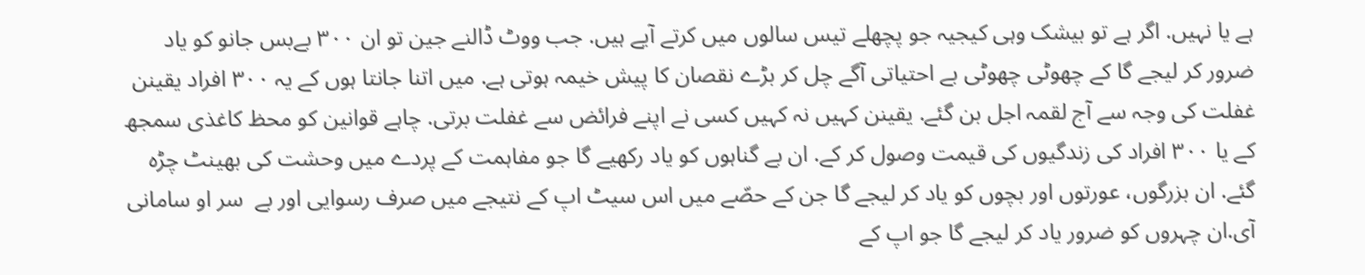ہے یا نہیں. اگر ہے تو بیشک وہی کیجیہ جو پچھلے تیس سالوں میں کرتے آیے ہیں. جب ووٹ ڈالنے جین تو ان ٣٠٠ بےبس جانو کو یاد ضرور کر لیجے گا کے چھوٹی چھوٹی بے احتیاتی آگے چل کر بڑے نقصان کا پیش خیمہ ہوتی ہے. میں اتنا جانتا ہوں کے یہ ٣٠٠ افراد یقینن غفلت کی وجہ سے آج لقمہ اجل بن گئے. یقینن کہیں نہ کہیں کسی نے اپنے فرائض سے غفلت برتی. چاہے قوانین کو محظ کاغذی سمجھ کے یا ٣٠٠ افراد کی زندگیوں کی قیمت وصول کر کے. ان بے گناہوں کو یاد رکھیے گا جو مفاہمت کے پردے میں وحشت کی بھینٹ چڑہ گئے. ان بزرگوں، عورتوں اور بچوں کو یاد کر لیجے گا جن کے حصّے میں اس سیٹ اپ کے نتیجے میں صرف رسوایی اور بے  سر او سامانی آی.ان چہروں کو ضرور یاد کر لیجے گا جو اپ کے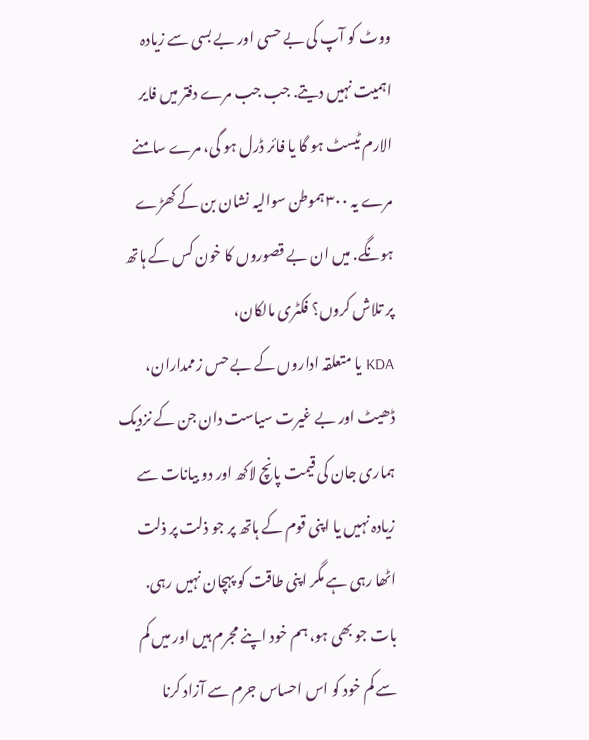ووٹ کو آپ کی بے حسی اور بے بسی سے زیادہ اہمیت نہیں دیتے. جب جب مرے دفتر میں فایر الارم ٹیسٹ ہو گا یا فائر ڈرل ہو گی، مرے سامنے مرے یہ ٣٠٠ ہموطن سوالیہ نشان بن کے کھڑے ہونگے. میں ان بے قصوروں کا خون کس کے ہاتھ پر تلاش کروں؟ فکٹری مالکان،
KDA یا متعلقہ اداروں کے بے حس زممداران، ڈھیٹ اور بے غیرت سیاست دان جن کے نزدیک ہماری جان کی قیمت پانچ لاکھ اور دو بیانات سے زیادہ نہیں یا اپنی قوم کے ہاتھ پر جو ذلت پر ذلت اٹھا رہی ہے مگر اپنی طاقت کو پہچان نہیں رہی. بات جو بھی ہو، ہم خود اپنے مجرم ہیں اور میں کم سے کم خود کو اس احساس جرم سے آزاد کرنا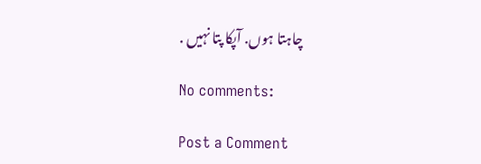چاہتا ہوں. آپکا پتا نہیں .

No comments:

Post a Comment